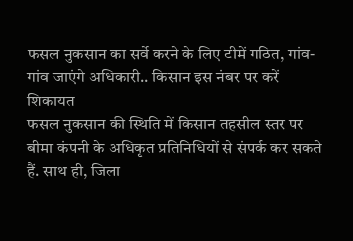फसल नुकसान का सर्वे करने के लिए टीमें गठित, गांव-गांव जाएंगे अधिकारी.. किसान इस नंबर पर करें शिकायत
फसल नुकसान की स्थिति में किसान तहसील स्तर पर बीमा कंपनी के अधिकृत प्रतिनिधियों से संपर्क कर सकते हैं. साथ ही, जिला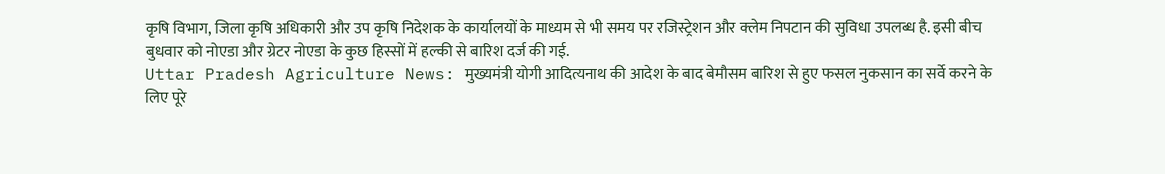कृषि विभाग, जिला कृषि अधिकारी और उप कृषि निदेशक के कार्यालयों के माध्यम से भी समय पर रजिस्ट्रेशन और क्लेम निपटान की सुविधा उपलब्ध है. इसी बीच बुधवार को नोएडा और ग्रेटर नोएडा के कुछ हिस्सों में हल्की से बारिश दर्ज की गई.
Uttar Pradesh Agriculture News: मुख्यमंत्री योगी आदित्यनाथ की आदेश के बाद बेमौसम बारिश से हुए फसल नुकसान का सर्वे करने के लिए पूरे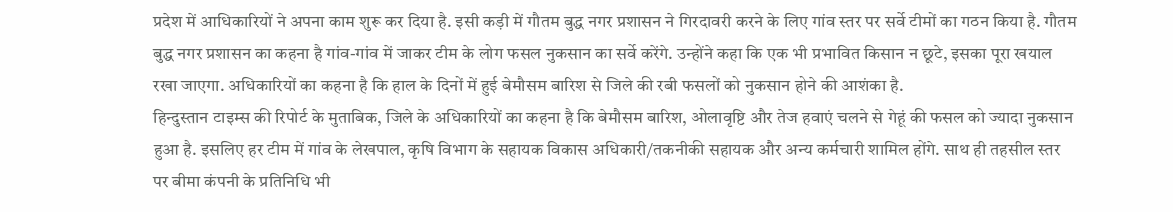प्रदेश में आधिकारियों ने अपना काम शुरू कर दिया है. इसी कड़ी में गौतम बुद्ध नगर प्रशासन ने गिरदावरी करने के लिए गांव स्तर पर सर्वे टीमों का गठन किया है. गौतम बुद्ध नगर प्रशासन का कहना है गांव-गांव में जाकर टीम के लोग फसल नुकसान का सर्वे करेंगे. उन्होंने कहा कि एक भी प्रभावित किसान न छूटे, इसका पूरा खयाल रखा जाएगा. अधिकारियों का कहना है कि हाल के दिनों में हुई बेमौसम बारिश से जिले की रबी फसलों को नुकसान होने की आशंका है.
हिन्दुस्तान टाइम्स की रिपोर्ट के मुताबिक, जिले के अधिकारियों का कहना है कि बेमौसम बारिश, ओलावृष्टि और तेज हवाएं चलने से गेहूं की फसल को ज्यादा नुकसान हुआ है. इसलिए हर टीम में गांव के लेखपाल, कृषि विभाग के सहायक विकास अधिकारी/तकनीकी सहायक और अन्य कर्मचारी शामिल होंगे. साथ ही तहसील स्तर पर बीमा कंपनी के प्रतिनिधि भी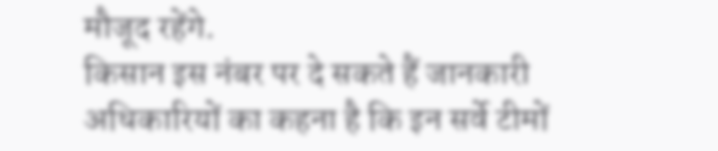मौजूद रहेंगे.
किसान इस नंबर पर दे सकते हैं जानकारी
अधिकारियों का कहना है कि इन सर्वे टीमों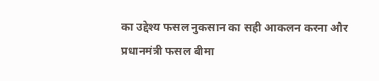का उद्देश्य फसल नुकसान का सही आकलन करना और प्रधानमंत्री फसल बीमा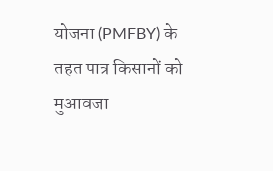योजना (PMFBY) के तहत पात्र किसानों को मुआवजा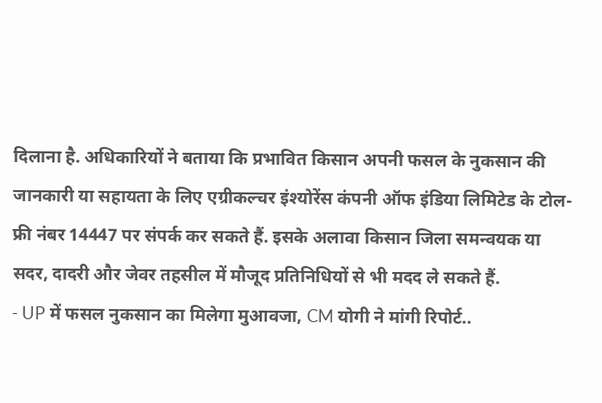दिलाना है. अधिकारियों ने बताया कि प्रभावित किसान अपनी फसल के नुकसान की जानकारी या सहायता के लिए एग्रीकल्चर इंश्योरेंस कंपनी ऑफ इंडिया लिमिटेड के टोल-फ्री नंबर 14447 पर संपर्क कर सकते हैं. इसके अलावा किसान जिला समन्वयक या सदर, दादरी और जेवर तहसील में मौजूद प्रतिनिधियों से भी मदद ले सकते हैं.
- UP में फसल नुकसान का मिलेगा मुआवजा, CM योगी ने मांगी रिपोर्ट..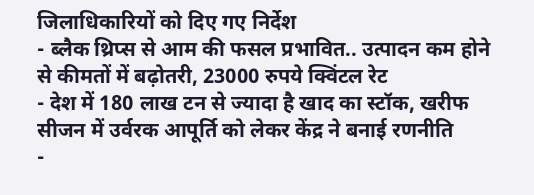जिलाधिकारियों को दिए गए निर्देश
- ब्लैक थ्रिप्स से आम की फसल प्रभावित.. उत्पादन कम होने से कीमतों में बढ़ोतरी, 23000 रुपये क्विंटल रेट
- देश में 180 लाख टन से ज्यादा है खाद का स्टॉक, खरीफ सीजन में उर्वरक आपूर्ति को लेकर केंद्र ने बनाई रणनीति
-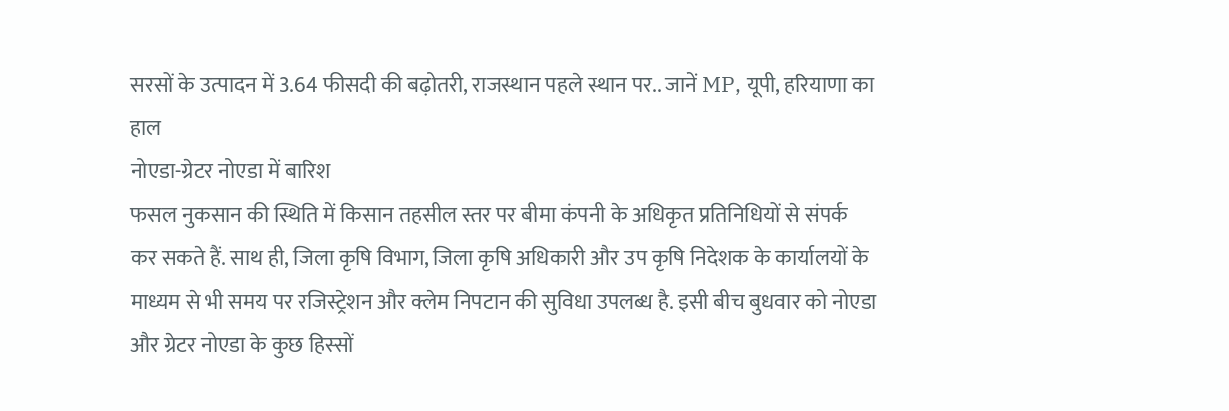सरसों के उत्पादन में 3.64 फीसदी की बढ़ोतरी, राजस्थान पहले स्थान पर.. जानें MP, यूपी, हरियाणा का हाल
नोएडा-ग्रेटर नोएडा में बारिश
फसल नुकसान की स्थिति में किसान तहसील स्तर पर बीमा कंपनी के अधिकृत प्रतिनिधियों से संपर्क कर सकते हैं. साथ ही, जिला कृषि विभाग, जिला कृषि अधिकारी और उप कृषि निदेशक के कार्यालयों के माध्यम से भी समय पर रजिस्ट्रेशन और क्लेम निपटान की सुविधा उपलब्ध है. इसी बीच बुधवार को नोएडा और ग्रेटर नोएडा के कुछ हिस्सों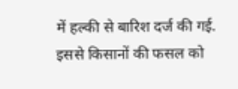में हल्की से बारिश दर्ज की गई. इससे किसानों की फसल को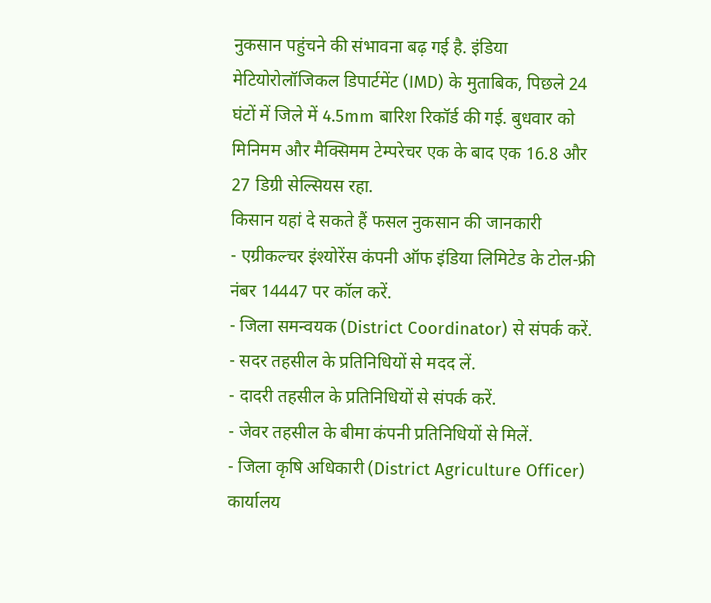नुकसान पहुंचने की संभावना बढ़ गई है. इंडिया मेटियोरोलॉजिकल डिपार्टमेंट (IMD) के मुताबिक, पिछले 24 घंटों में जिले में 4.5mm बारिश रिकॉर्ड की गई. बुधवार को मिनिमम और मैक्सिमम टेम्परेचर एक के बाद एक 16.8 और 27 डिग्री सेल्सियस रहा.
किसान यहां दे सकते हैं फसल नुकसान की जानकारी
- एग्रीकल्चर इंश्योरेंस कंपनी ऑफ इंडिया लिमिटेड के टोल-फ्री नंबर 14447 पर कॉल करें.
- जिला समन्वयक (District Coordinator) से संपर्क करें.
- सदर तहसील के प्रतिनिधियों से मदद लें.
- दादरी तहसील के प्रतिनिधियों से संपर्क करें.
- जेवर तहसील के बीमा कंपनी प्रतिनिधियों से मिलें.
- जिला कृषि अधिकारी (District Agriculture Officer) कार्यालय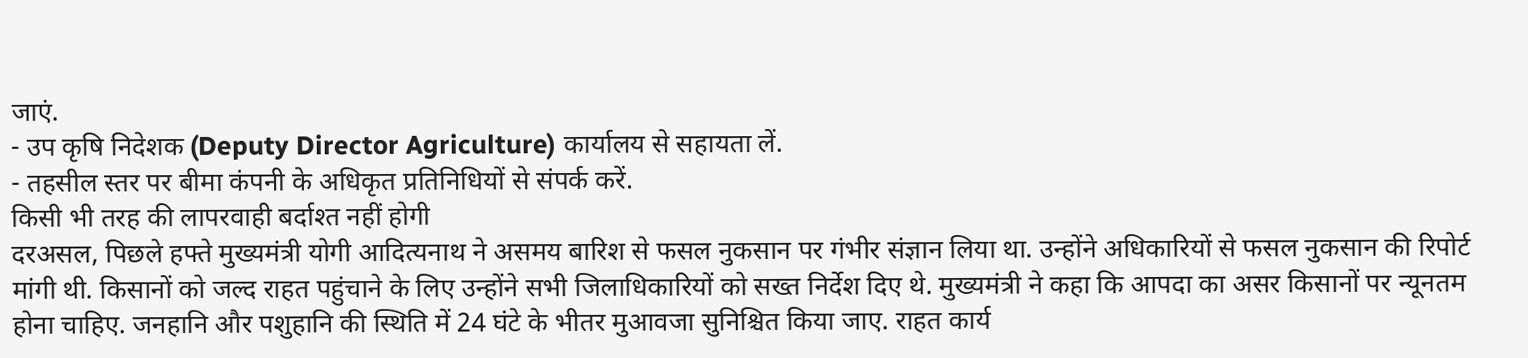जाएं.
- उप कृषि निदेशक (Deputy Director Agriculture) कार्यालय से सहायता लें.
- तहसील स्तर पर बीमा कंपनी के अधिकृत प्रतिनिधियों से संपर्क करें.
किसी भी तरह की लापरवाही बर्दाश्त नहीं होगी
दरअसल, पिछले हफ्ते मुख्यमंत्री योगी आदित्यनाथ ने असमय बारिश से फसल नुकसान पर गंभीर संज्ञान लिया था. उन्होंने अधिकारियों से फसल नुकसान की रिपोर्ट मांगी थी. किसानों को जल्द राहत पहुंचाने के लिए उन्होंने सभी जिलाधिकारियों को सख्त निर्देश दिए थे. मुख्यमंत्री ने कहा कि आपदा का असर किसानों पर न्यूनतम होना चाहिए. जनहानि और पशुहानि की स्थिति में 24 घंटे के भीतर मुआवजा सुनिश्चित किया जाए. राहत कार्य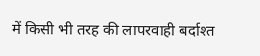में किसी भी तरह की लापरवाही बर्दाश्त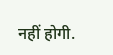नहीं होगी.